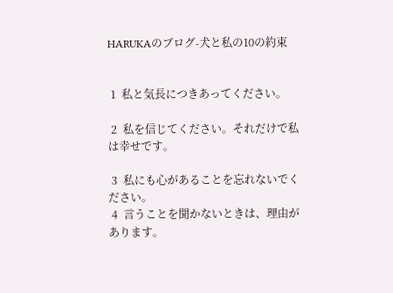HARUKAのブログ-犬と私の10の約束


 1  私と気長につきあってください。

 2  私を信じてください。それだけで私は幸せです。

 3  私にも心があることを忘れないでください。
 4  言うことを聞かないときは、理由があります。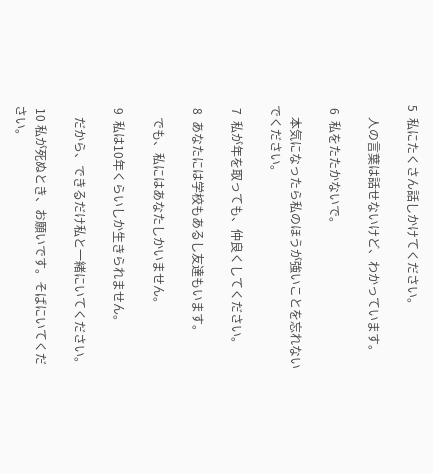5  私にたくさん話しかけてください。

    人の言葉は話せないけど、わかっています。

 6  私をたたかないで。

    本気になったら私のほうが強いことを忘れないでください。

 7  私が年を取っても、仲良くしてください。

 8  あなたには学校もあるし友達もいます。

    でも、私にはあなたしかいません。

 9  私は10年くらいしか生きられません。

    だから、できるだけ私と一緒にいてください。

 10 私が死ぬとき、お願いです。そばにいてください。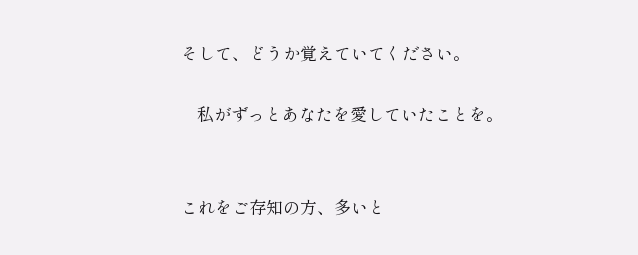そして、どうか覚えていてください。

    私がずっとあなたを愛していたことを。


これをご存知の方、多いと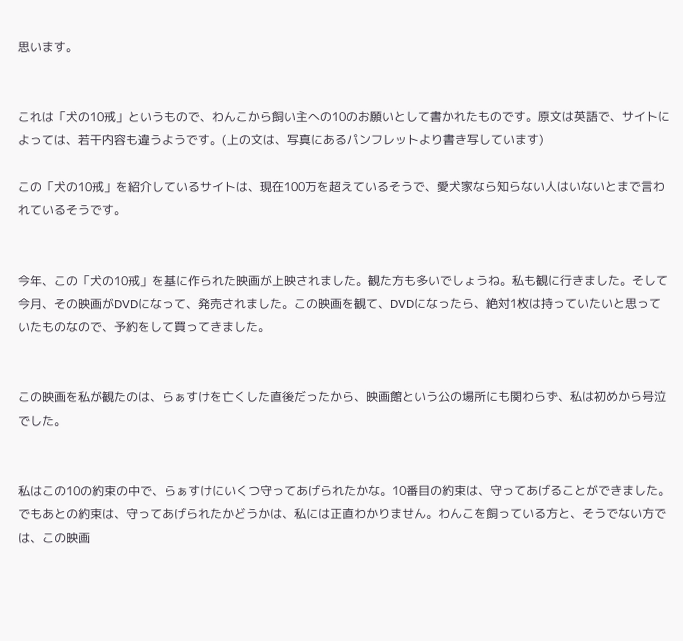思います。


これは「犬の10戒」というもので、わんこから飼い主への10のお願いとして書かれたものです。原文は英語で、サイトによっては、若干内容も違うようです。(上の文は、写真にあるパンフレットより書き写しています)

この「犬の10戒」を紹介しているサイトは、現在100万を超えているそうで、愛犬家なら知らない人はいないとまで言われているそうです。


今年、この「犬の10戒」を基に作られた映画が上映されました。観た方も多いでしょうね。私も観に行きました。そして今月、その映画がDVDになって、発売されました。この映画を観て、DVDになったら、絶対1枚は持っていたいと思っていたものなので、予約をして買ってきました。


この映画を私が観たのは、らぁすけを亡くした直後だったから、映画館という公の場所にも関わらず、私は初めから号泣でした。


私はこの10の約束の中で、らぁすけにいくつ守ってあげられたかな。10番目の約束は、守ってあげることができました。でもあとの約束は、守ってあげられたかどうかは、私には正直わかりません。わんこを飼っている方と、そうでない方では、この映画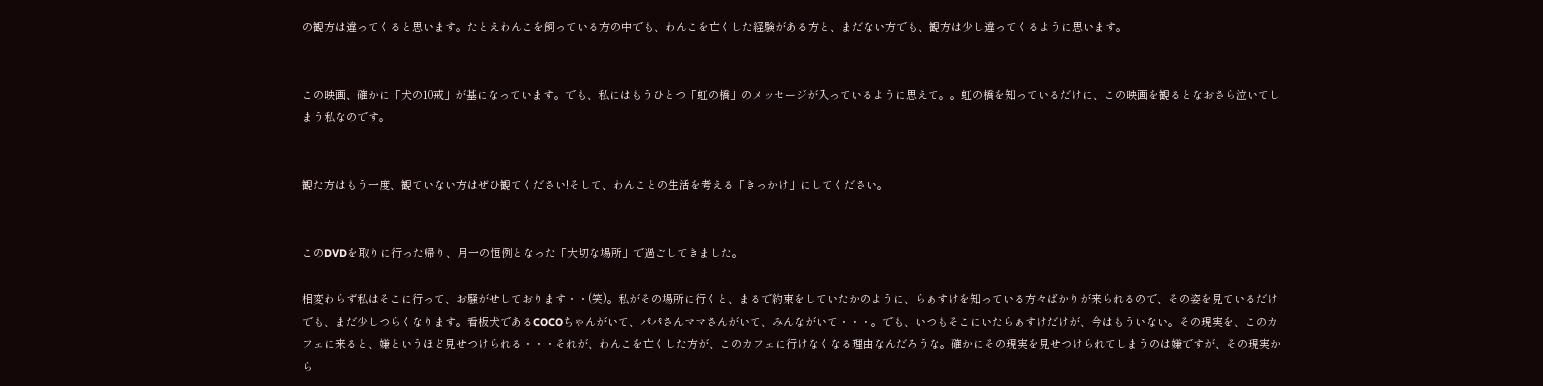の観方は違ってくると思います。たとえわんこを飼っている方の中でも、わんこを亡くした経験がある方と、まだない方でも、観方は少し違ってくるように思います。


この映画、確かに「犬の10戒」が基になっています。でも、私にはもうひとつ「虹の橋」のメッセージが入っているように思えて。。虹の橋を知っているだけに、この映画を観るとなおさら泣いてしまう私なのです。


観た方はもう一度、観ていない方はぜひ観てください!そして、わんことの生活を考える「きっかけ」にしてください。


このDVDを取りに行った帰り、月一の恒例となった「大切な場所」で過ごしてきました。

相変わらず私はそこに行って、お騒がせしております・・(笑)。私がその場所に行くと、まるで約束をしていたかのように、らぁすけを知っている方々ばかりが来られるので、その姿を見ているだけでも、まだ少しつらくなります。看板犬であるCOCOちゃんがいて、パパさんママさんがいて、みんながいて・・・。でも、いつもそこにいたらぁすけだけが、今はもういない。その現実を、このカフェに来ると、嫌というほど見せつけられる・・・それが、わんこを亡くした方が、このカフェに行けなくなる理由なんだろうな。確かにその現実を見せつけられてしまうのは嫌ですが、その現実から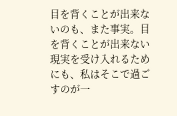目を背くことが出来ないのも、また事実。目を背くことが出来ない現実を受け入れるためにも、私はそこで過ごすのが一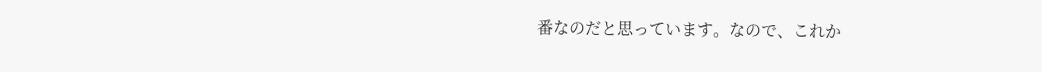番なのだと思っています。なので、これか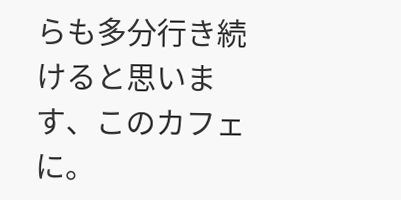らも多分行き続けると思います、このカフェに。